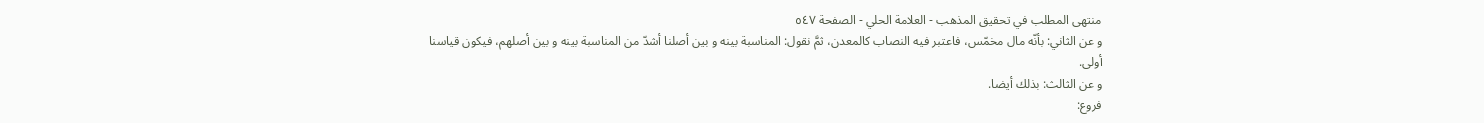منتهى المطلب في تحقيق المذهب - العلامة الحلي - الصفحة ٥٤٧
و عن الثاني: بأنّه مال مخمّس، فاعتبر فيه النصاب كالمعدن، ثمَّ نقول: المناسبة بينه و بين أصلنا أشدّ من المناسبة بينه و بين أصلهم، فيكون قياسنا أولى.
و عن الثالث: بذلك أيضا.
فروع: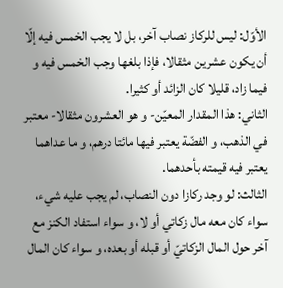الأوّل: ليس للركاز نصاب آخر، بل لا يجب الخمس فيه إلّا أن يكون عشرين مثقالا، فإذا بلغها وجب الخمس فيه و فيما زاد، قليلا كان الزائد أو كثيرا.
الثاني: هذا المقدار المعيّن- و هو العشرون مثقالا- معتبر في الذهب، و الفضّة يعتبر فيها مائتا درهم، و ما عداهما يعتبر فيه قيمته بأحدهما.
الثالث: لو وجد ركازا دون النصاب، لم يجب عليه شيء، سواء كان معه مال زكاتي أو لا، و سواء استفاد الكنز مع آخر حول المال الزكاتيّ أو قبله أو بعده، و سواء كان المال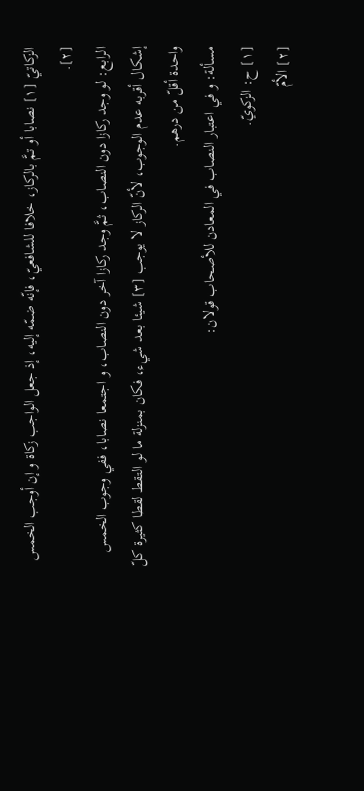الزكاتيّ [١] نصابا أو تمَّ بالركاز، خلافا للشافعيّ، فإنّه ضمّه إليه، إذ جعل الواجب زكاة و إن أوجب الخمس [٢].
الرابع: لو وجد ركازا دون النصاب، ثمَّ وجد ركازا آخر دون النصاب، و اجتمعا نصابا، ففي وجوب الخمس إشكال أقربه عدم الوجوب، لأنّ الركاز لا يوجب [٣] شيئا بعد شيء، فكان بمنزلة ما لو التقط لقطا كثيرة كلّ واحدة أقلّ من درهم.
مسألة: و في اعتبار النصاب في المعادن للأصحاب قولان:
[١] ح: الزكويّ.
[٢] الأمّ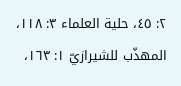٢: ٤٥، حلية العلماء ٣: ١١٨، المهذّب للشيرازيّ ١: ١٦٣،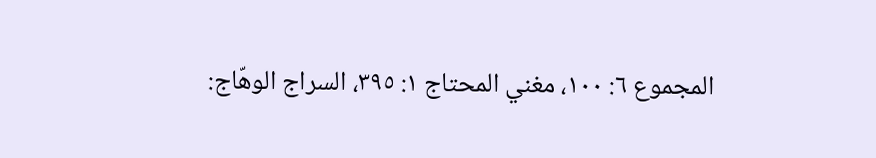المجموع ٦: ١٠٠، مغني المحتاج ١: ٣٩٥، السراج الوهّاج: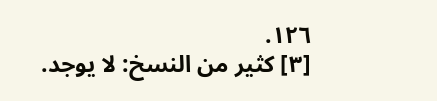١٢٦.
[٣] كثير من النسخ: لا يوجد.